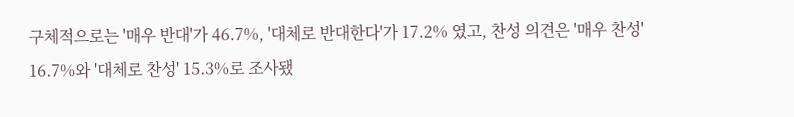구체적으로는 '매우 반대'가 46.7%, '대체로 반대한다'가 17.2% 였고, 찬성 의견은 '매우 찬성' 16.7%와 '대체로 찬성' 15.3%로 조사됐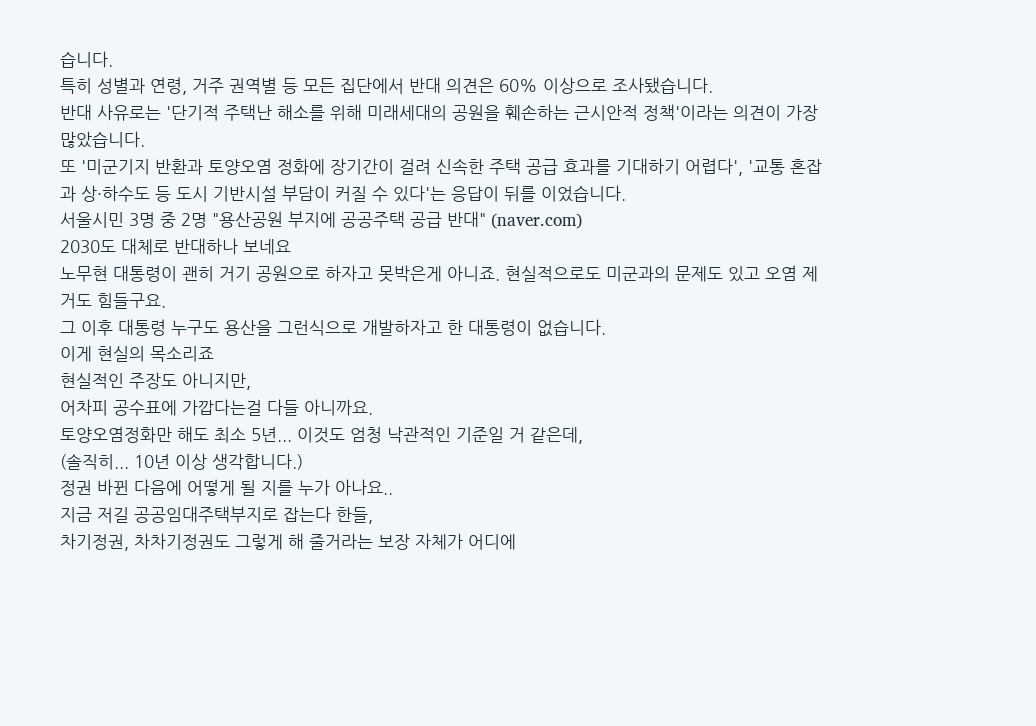습니다.
특히 성별과 연령, 거주 권역별 등 모든 집단에서 반대 의견은 60% 이상으로 조사됐습니다.
반대 사유로는 '단기적 주택난 해소를 위해 미래세대의 공원을 훼손하는 근시안적 정책'이라는 의견이 가장 많았습니다.
또 '미군기지 반환과 토양오염 정화에 장기간이 걸려 신속한 주택 공급 효과를 기대하기 어렵다', '교통 혼잡과 상·하수도 등 도시 기반시설 부담이 커질 수 있다'는 응답이 뒤를 이었습니다.
서울시민 3명 중 2명 "용산공원 부지에 공공주택 공급 반대" (naver.com)
2030도 대체로 반대하나 보네요
노무현 대통령이 괜히 거기 공원으로 하자고 못박은게 아니죠. 현실적으로도 미군과의 문제도 있고 오염 제거도 힘들구요.
그 이후 대통령 누구도 용산을 그런식으로 개발하자고 한 대통령이 없습니다.
이게 현실의 목소리죠
현실적인 주장도 아니지만,
어차피 공수표에 가깝다는걸 다들 아니까요.
토양오염정화만 해도 최소 5년... 이것도 엄청 낙관적인 기준일 거 같은데,
(솔직히... 10년 이상 생각합니다.)
정권 바뀐 다음에 어떻게 될 지를 누가 아나요..
지금 저길 공공임대주택부지로 잡는다 한들,
차기정권, 차차기정권도 그렇게 해 줄거라는 보장 자체가 어디에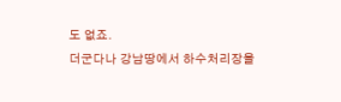도 없죠.
더군다나 강남땅에서 하수처리장을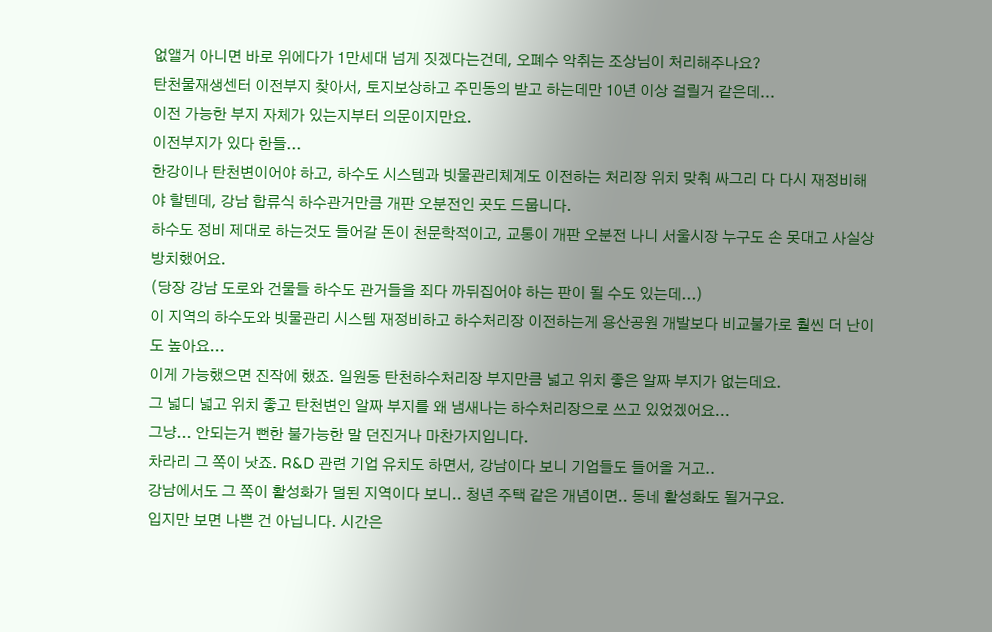없앨거 아니면 바로 위에다가 1만세대 넘게 짓겠다는건데, 오폐수 악취는 조상님이 처리해주나요?
탄천물재생센터 이전부지 찾아서, 토지보상하고 주민동의 받고 하는데만 10년 이상 걸릴거 같은데...
이전 가능한 부지 자체가 있는지부터 의문이지만요.
이전부지가 있다 한들...
한강이나 탄천변이어야 하고, 하수도 시스템과 빗물관리체계도 이전하는 처리장 위치 맞춰 싸그리 다 다시 재정비해야 할텐데, 강남 합류식 하수관거만큼 개판 오분전인 곳도 드뭅니다.
하수도 정비 제대로 하는것도 들어갈 돈이 천문학적이고, 교통이 개판 오분전 나니 서울시장 누구도 손 못대고 사실상 방치했어요.
(당장 강남 도로와 건물들 하수도 관거들을 죄다 까뒤집어야 하는 판이 될 수도 있는데...)
이 지역의 하수도와 빗물관리 시스템 재정비하고 하수처리장 이전하는게 용산공원 개발보다 비교불가로 훨씬 더 난이도 높아요...
이게 가능했으면 진작에 했죠. 일원동 탄천하수처리장 부지만큼 넓고 위치 좋은 알짜 부지가 없는데요.
그 넓디 넓고 위치 좋고 탄천변인 알짜 부지를 왜 냄새나는 하수처리장으로 쓰고 있었겠어요...
그냥... 안되는거 뻔한 불가능한 말 던진거나 마찬가지입니다.
차라리 그 쪽이 낫죠. R&D 관련 기업 유치도 하면서, 강남이다 보니 기업들도 들어올 거고..
강남에서도 그 쪽이 활성화가 덜된 지역이다 보니.. 청년 주택 같은 개념이면.. 동네 활성화도 될거구요.
입지만 보면 나쁜 건 아닙니다. 시간은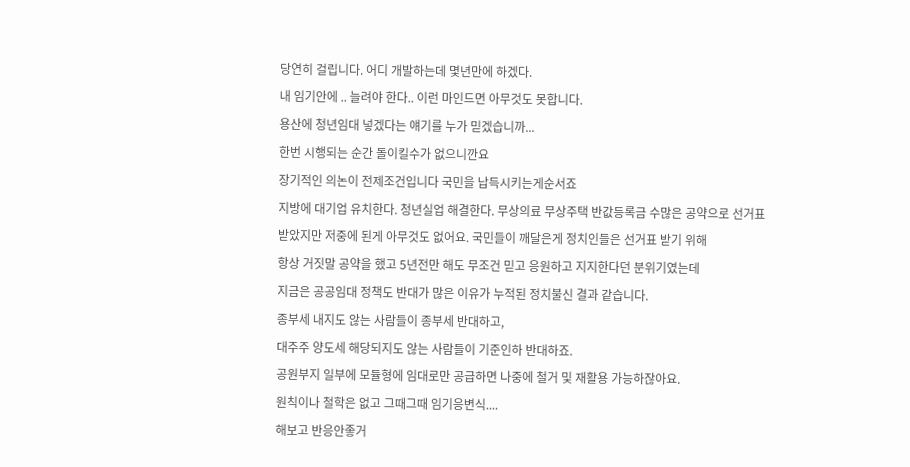당연히 걸립니다. 어디 개발하는데 몇년만에 하겠다.
내 임기안에 .. 늘려야 한다.. 이런 마인드면 아무것도 못합니다.
용산에 청년임대 넣겠다는 얘기를 누가 믿겠습니까...
한번 시행되는 순간 돌이킬수가 없으니깐요
장기적인 의논이 전제조건입니다 국민을 납득시키는게순서죠
지방에 대기업 유치한다. 청년실업 해결한다. 무상의료 무상주택 반값등록금 수많은 공약으로 선거표
받았지만 저중에 된게 아무것도 없어요. 국민들이 깨달은게 정치인들은 선거표 받기 위해
항상 거짓말 공약을 했고 5년전만 해도 무조건 믿고 응원하고 지지한다던 분위기였는데
지금은 공공임대 정책도 반대가 많은 이유가 누적된 정치불신 결과 같습니다.
종부세 내지도 않는 사람들이 종부세 반대하고,
대주주 양도세 해당되지도 않는 사람들이 기준인하 반대하죠.
공원부지 일부에 모듈형에 임대로만 공급하면 나중에 철거 및 재활용 가능하잖아요.
원칙이나 철학은 없고 그때그때 임기응변식....
해보고 반응안좋거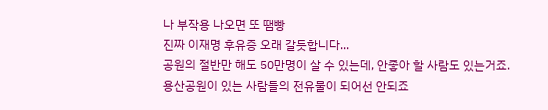나 부작용 나오면 또 땜빵
진짜 이재명 후유증 오래 갈듯합니다...
공원의 절반만 해도 50만명이 살 수 있는데, 안좋아 할 사람도 있는거죠.
용산공원이 있는 사람들의 전유물이 되어선 안되죠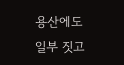용산에도 일부 짓고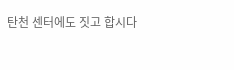탄천 센터에도 짓고 합시다